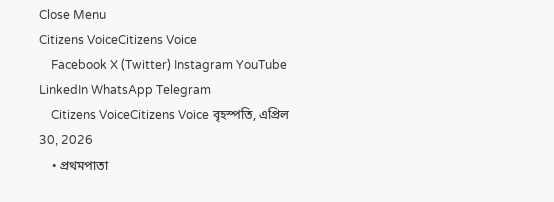Close Menu
Citizens VoiceCitizens Voice
    Facebook X (Twitter) Instagram YouTube LinkedIn WhatsApp Telegram
    Citizens VoiceCitizens Voice বৃহস্পতি, এপ্রিল 30, 2026
    • প্রথমপাতা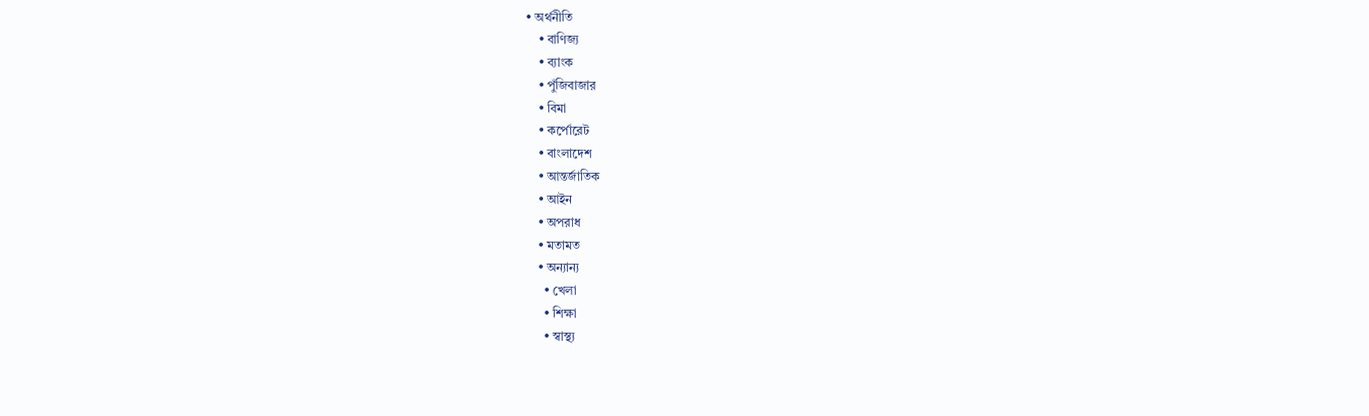• অর্থনীতি
    • বাণিজ্য
    • ব্যাংক
    • পুঁজিবাজার
    • বিমা
    • কর্পোরেট
    • বাংলাদেশ
    • আন্তর্জাতিক
    • আইন
    • অপরাধ
    • মতামত
    • অন্যান্য
      • খেলা
      • শিক্ষা
      • স্বাস্থ্য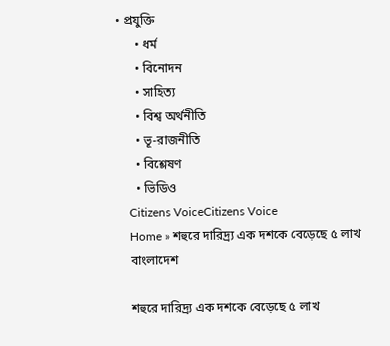• প্রযুক্তি
      • ধর্ম
      • বিনোদন
      • সাহিত্য
      • বিশ্ব অর্থনীতি
      • ভূ-রাজনীতি
      • বিশ্লেষণ
      • ভিডিও
    Citizens VoiceCitizens Voice
    Home » শহুরে দারিদ্র্য এক দশকে বেড়েছে ৫ লাখ
    বাংলাদেশ

    শহুরে দারিদ্র্য এক দশকে বেড়েছে ৫ লাখ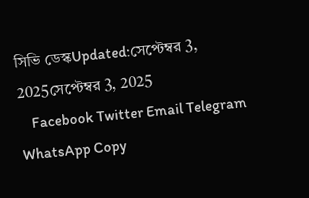সিভি ডেস্কUpdated:সেপ্টেম্বর 3, 2025সেপ্টেম্বর 3, 2025
    Facebook Twitter Email Telegram WhatsApp Copy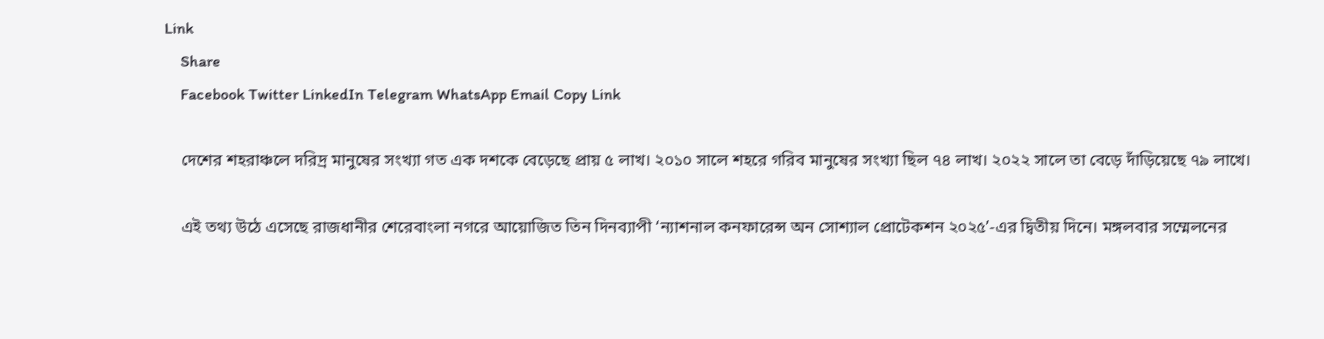Link
    Share
    Facebook Twitter LinkedIn Telegram WhatsApp Email Copy Link

    দেশের শহরাঞ্চলে দরিদ্র মানুষের সংখ্যা গত এক দশকে বেড়েছে প্রায় ৫ লাখ। ২০১০ সালে শহরে গরিব মানুষের সংখ্যা ছিল ৭৪ লাখ। ২০২২ সালে তা বেড়ে দাঁড়িয়েছে ৭৯ লাখে।

    এই তথ্য উঠে এসেছে রাজধানীর শেরেবাংলা নগরে আয়োজিত তিন দিনব্যাপী ‘ন্যাশনাল কনফারেন্স অন সোশ্যাল প্রোটেকশন ২০২৫’-এর দ্বিতীয় দিনে। মঙ্গলবার সম্মেলনের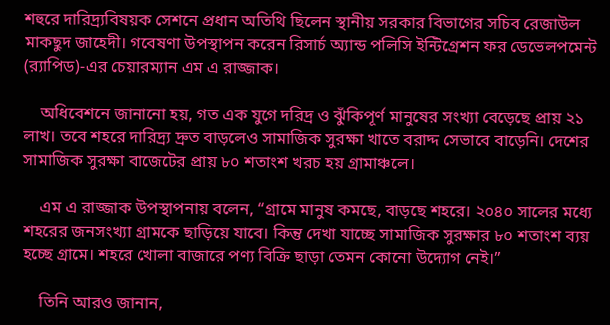শহুরে দারিদ্র্যবিষয়ক সেশনে প্রধান অতিথি ছিলেন স্থানীয় সরকার বিভাগের সচিব রেজাউল মাকছুদ জাহেদী। গবেষণা উপস্থাপন করেন রিসার্চ অ্যান্ড পলিসি ইন্টিগ্রেশন ফর ডেভেলপমেন্ট (র‌্যাপিড)-এর চেয়ারম্যান এম এ রাজ্জাক।

    অধিবেশনে জানানো হয়, গত এক যুগে দরিদ্র ও ঝুঁকিপূর্ণ মানুষের সংখ্যা বেড়েছে প্রায় ২১ লাখ। তবে শহরে দারিদ্র্য দ্রুত বাড়লেও সামাজিক সুরক্ষা খাতে বরাদ্দ সেভাবে বাড়েনি। দেশের সামাজিক সুরক্ষা বাজেটের প্রায় ৮০ শতাংশ খরচ হয় গ্রামাঞ্চলে।

    এম এ রাজ্জাক উপস্থাপনায় বলেন, “গ্রামে মানুষ কমছে, বাড়ছে শহরে। ২০৪০ সালের মধ্যে শহরের জনসংখ্যা গ্রামকে ছাড়িয়ে যাবে। কিন্তু দেখা যাচ্ছে সামাজিক সুরক্ষার ৮০ শতাংশ ব্যয় হচ্ছে গ্রামে। শহরে খোলা বাজারে পণ্য বিক্রি ছাড়া তেমন কোনো উদ্যোগ নেই।”

    তিনি আরও জানান,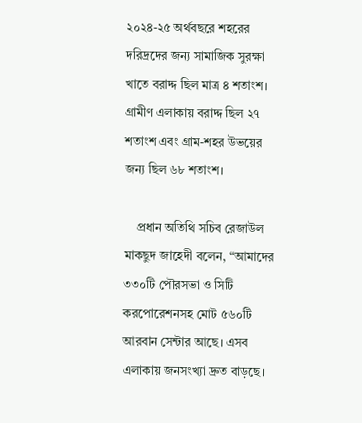২০২৪-২৫ অর্থবছরে শহরের দরিদ্রদের জন্য সামাজিক সুরক্ষা খাতে বরাদ্দ ছিল মাত্র ৪ শতাংশ। গ্রামীণ এলাকায় বরাদ্দ ছিল ২৭ শতাংশ এবং গ্রাম-শহর উভয়ের জন্য ছিল ৬৮ শতাংশ।

    প্রধান অতিথি সচিব রেজাউল মাকছুদ জাহেদী বলেন, “আমাদের ৩৩০টি পৌরসভা ও সিটি করপোরেশনসহ মোট ৫৬০টি আরবান সেন্টার আছে। এসব এলাকায় জনসংখ্যা দ্রুত বাড়ছে।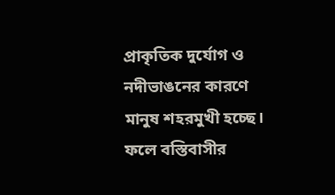প্রাকৃতিক দুর্যোগ ও নদীভাঙনের কারণে মানুষ শহরমুখী হচ্ছে। ফলে বস্তিবাসীর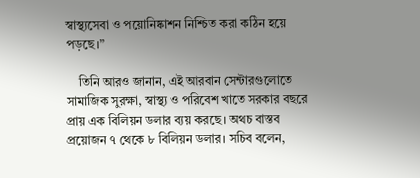স্বাস্থ্যসেবা ও পয়োনিষ্কাশন নিশ্চিত করা কঠিন হয়ে পড়ছে।”

    তিনি আরও জানান, এই আরবান সেন্টারগুলোতে সামাজিক সুরক্ষা, স্বাস্থ্য ও পরিবেশ খাতে সরকার বছরে প্রায় এক বিলিয়ন ডলার ব্যয় করছে। অথচ বাস্তব প্রয়োজন ৭ থেকে ৮ বিলিয়ন ডলার। সচিব বলেন,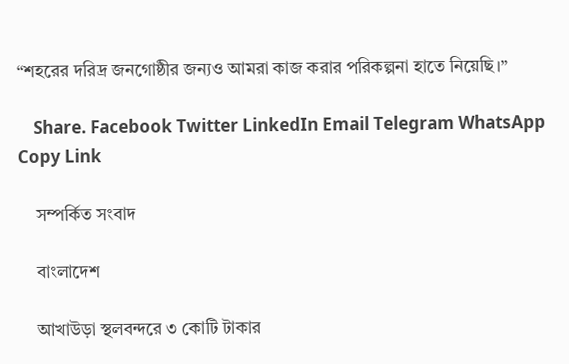“শহরের দরিদ্র জনগোষ্ঠীর জন্যও আমরা কাজ করার পরিকল্পনা হাতে নিয়েছি।”

    Share. Facebook Twitter LinkedIn Email Telegram WhatsApp Copy Link

    সম্পর্কিত সংবাদ

    বাংলাদেশ

    আখাউড়া স্থলবন্দরে ৩ কোটি টাকার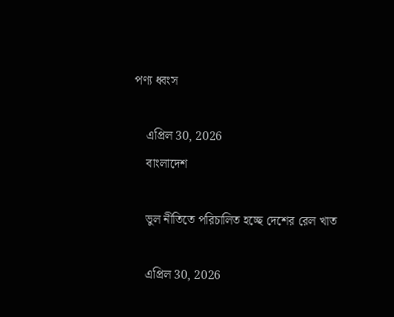পণ্য ধ্বংস

    এপ্রিল 30, 2026
    বাংলাদেশ

    ভুল নীতিতে পরিচালিত হচ্ছে দেশের রেল খাত

    এপ্রিল 30, 2026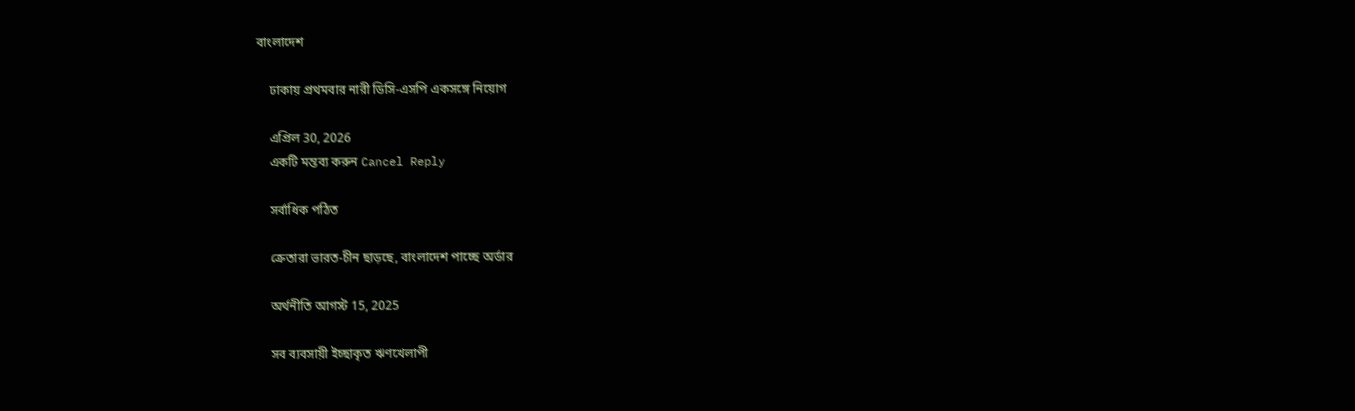বাংলাদেশ

    ঢাকায় প্রথমবার নারী ডিসি-এসপি একসঙ্গে নিয়োগ

    এপ্রিল 30, 2026
    একটি মন্তব্য করুন Cancel Reply

    সর্বাধিক পঠিত

    ক্রেতারা ভারত-চীন ছাড়ছে, বাংলাদেশ পাচ্ছে অর্ডার

    অর্থনীতি আগস্ট 15, 2025

    সব ব্যবসায়ী ইচ্ছাকৃত ঋণখেলাপী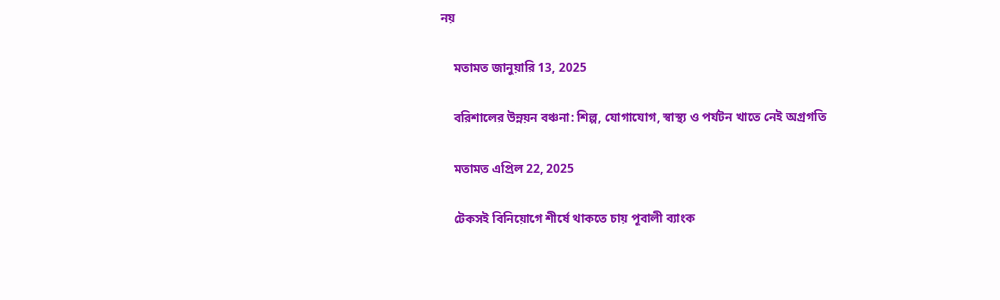নয়

    মতামত জানুয়ারি 13, 2025

    বরিশালের উন্নয়ন বঞ্চনা: শিল্প, যোগাযোগ, স্বাস্থ্য ও পর্যটন খাতে নেই অগ্রগতি

    মতামত এপ্রিল 22, 2025

    টেকসই বিনিয়োগে শীর্ষে থাকতে চায় পূবালী ব্যাংক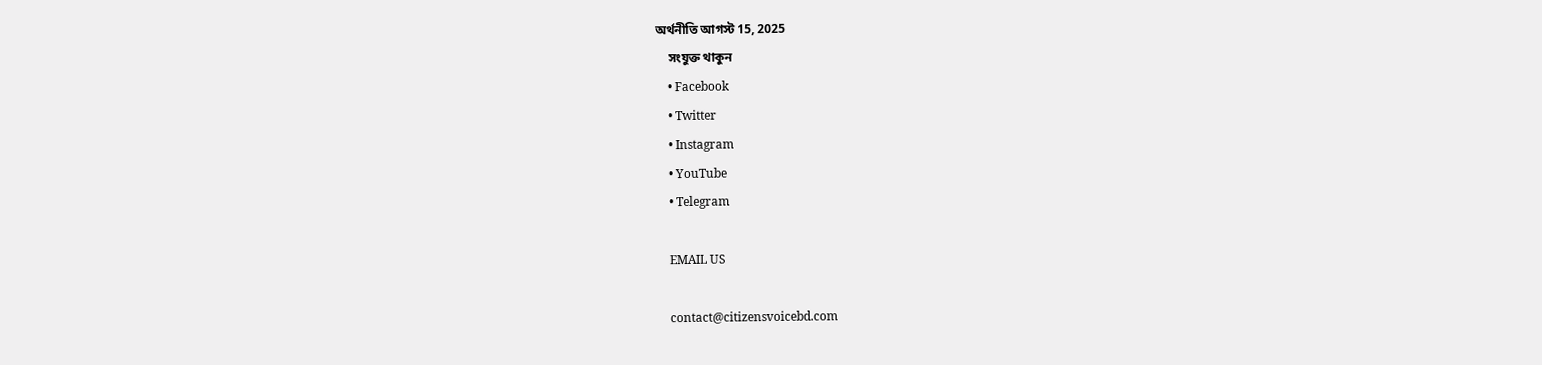অর্থনীতি আগস্ট 15, 2025
    সংযুক্ত থাকুন
    • Facebook
    • Twitter
    • Instagram
    • YouTube
    • Telegram

    EMAIL US

    contact@citizensvoicebd.com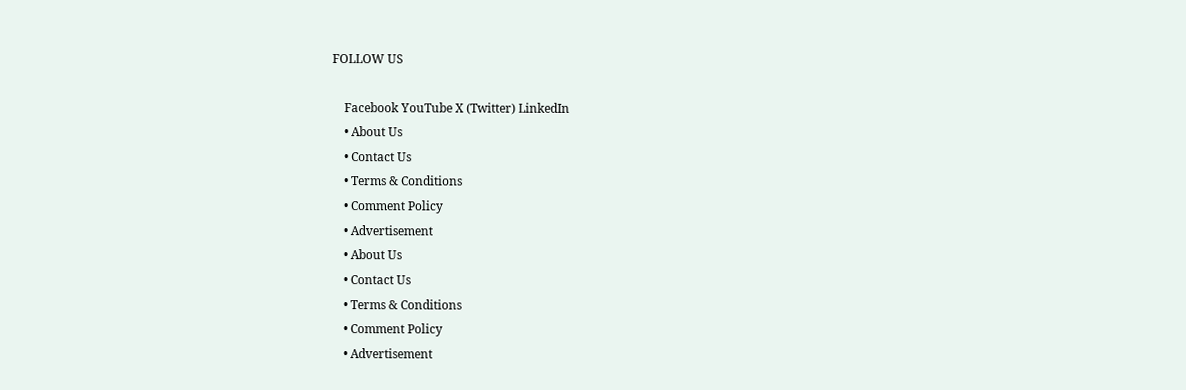FOLLOW US

    Facebook YouTube X (Twitter) LinkedIn
    • About Us
    • Contact Us
    • Terms & Conditions
    • Comment Policy
    • Advertisement
    • About Us
    • Contact Us
    • Terms & Conditions
    • Comment Policy
    • Advertisement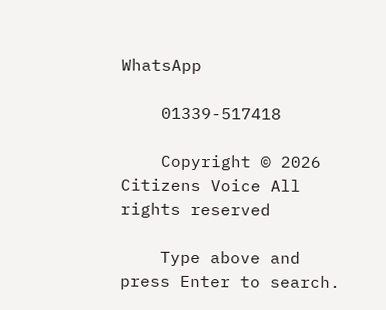WhatsApp

    01339-517418

    Copyright © 2026 Citizens Voice All rights reserved

    Type above and press Enter to search.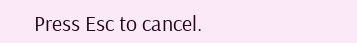Press Esc to cancel.